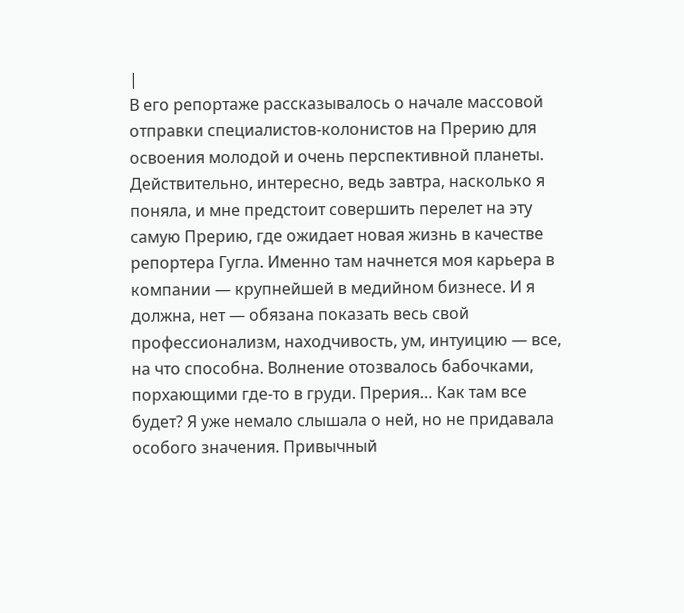|
В его репортаже рассказывалось о начале массовой отправки специалистов-колонистов на Прерию для освоения молодой и очень перспективной планеты.
Действительно, интересно, ведь завтра, насколько я поняла, и мне предстоит совершить перелет на эту самую Прерию, где ожидает новая жизнь в качестве репортера Гугла. Именно там начнется моя карьера в компании — крупнейшей в медийном бизнесе. И я должна, нет — обязана показать весь свой профессионализм, находчивость, ум, интуицию — все, на что способна. Волнение отозвалось бабочками, порхающими где-то в груди. Прерия… Как там все будет? Я уже немало слышала о ней, но не придавала особого значения. Привычный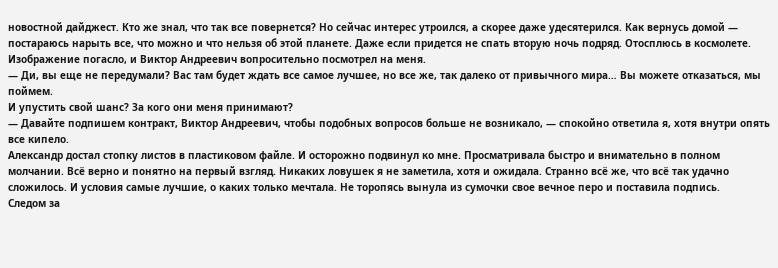новостной дайджест. Кто же знал, что так все повернется? Но сейчас интерес утроился, а скорее даже удесятерился. Как вернусь домой — постараюсь нарыть все, что можно и что нельзя об этой планете. Даже если придется не спать вторую ночь подряд. Отосплюсь в космолете.
Изображение погасло, и Виктор Андреевич вопросительно посмотрел на меня.
— Ди, вы еще не передумали? Вас там будет ждать все самое лучшее, но все же, так далеко от привычного мира… Вы можете отказаться, мы поймем.
И упустить свой шанс? За кого они меня принимают?
— Давайте подпишем контракт, Виктор Андреевич, чтобы подобных вопросов больше не возникало, — спокойно ответила я, хотя внутри опять все кипело.
Александр достал стопку листов в пластиковом файле. И осторожно подвинул ко мне. Просматривала быстро и внимательно в полном молчании. Всё верно и понятно на первый взгляд. Никаких ловушек я не заметила, хотя и ожидала. Странно всё же, что всё так удачно сложилось. И условия самые лучшие, о каких только мечтала. Не торопясь вынула из сумочки свое вечное перо и поставила подпись.
Следом за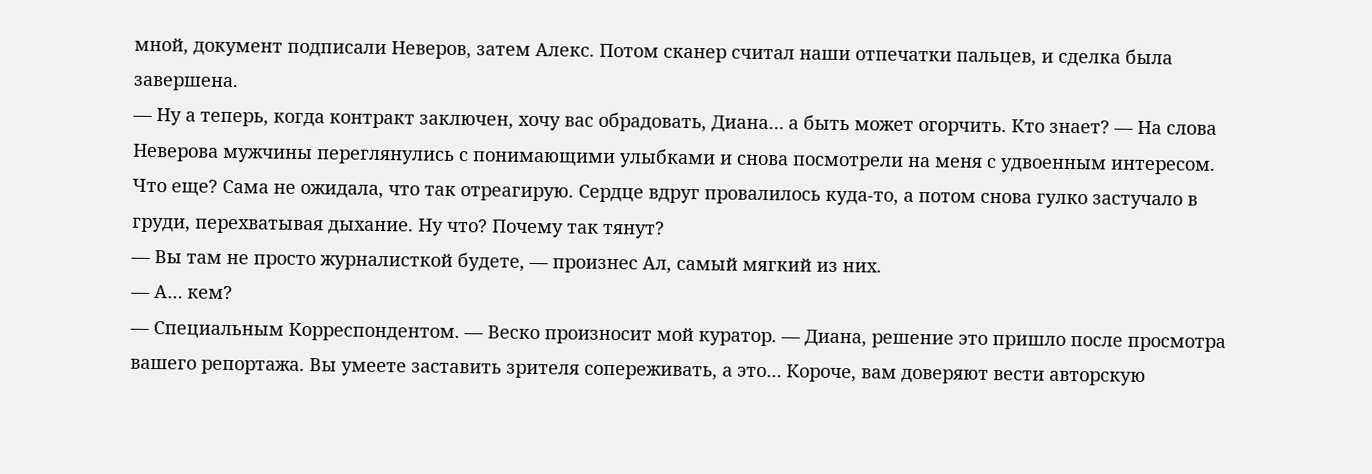мной, документ подписали Неверов, затем Алекс. Потом сканер считал наши отпечатки пальцев, и сделка была завершена.
— Ну а теперь, когда контракт заключен, хочу вас обрадовать, Диана… а быть может огорчить. Кто знает? — На слова Неверова мужчины переглянулись с понимающими улыбками и снова посмотрели на меня с удвоенным интересом.
Что еще? Сама не ожидала, что так отреагирую. Сердце вдруг провалилось куда-то, а потом снова гулко застучало в груди, перехватывая дыхание. Ну что? Почему так тянут?
— Вы там не просто журналисткой будете, — произнес Ал, самый мягкий из них.
— А… кем?
— Специальным Корреспондентом. — Веско произносит мой куратор. — Диана, решение это пришло после просмотра вашего репортажа. Вы умеете заставить зрителя сопереживать, а это… Короче, вам доверяют вести авторскую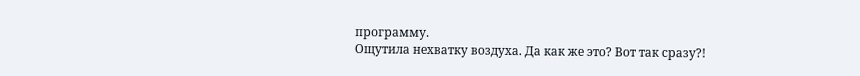программу.
Ощутила нехватку воздуха. Да как же это? Вот так сразу?!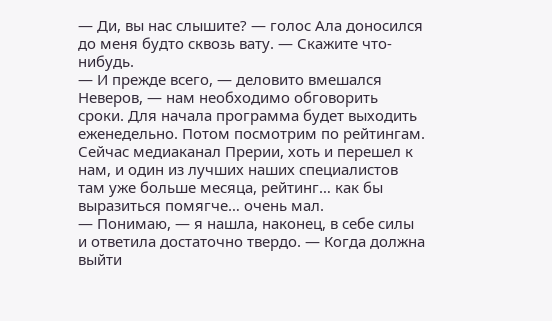— Ди, вы нас слышите? — голос Ала доносился до меня будто сквозь вату. — Скажите что-нибудь.
— И прежде всего, — деловито вмешался Неверов, — нам необходимо обговорить сроки. Для начала программа будет выходить еженедельно. Потом посмотрим по рейтингам. Сейчас медиаканал Прерии, хоть и перешел к нам, и один из лучших наших специалистов там уже больше месяца, рейтинг… как бы выразиться помягче… очень мал.
— Понимаю, — я нашла, наконец, в себе силы и ответила достаточно твердо. — Когда должна выйти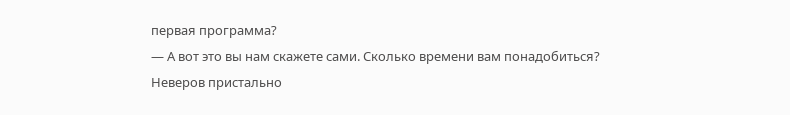первая программа?
— А вот это вы нам скажете сами. Сколько времени вам понадобиться?
Неверов пристально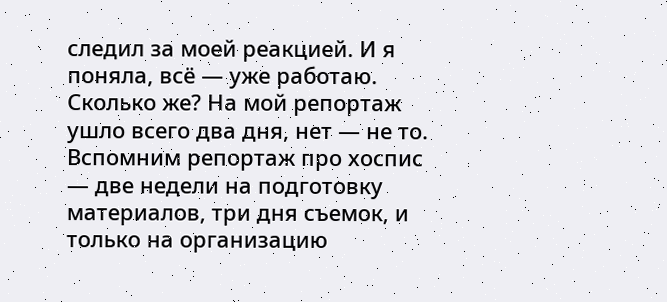следил за моей реакцией. И я поняла, всё — уже работаю. Сколько же? На мой репортаж ушло всего два дня, нет — не то. Вспомним репортаж про хоспис — две недели на подготовку материалов, три дня съемок, и только на организацию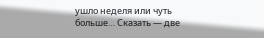ушло неделя или чуть больше… Сказать — две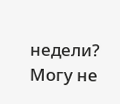недели? Могу не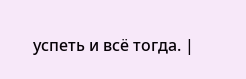успеть и всё тогда. |